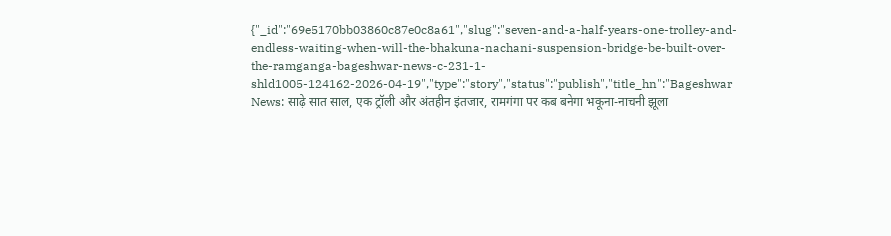{"_id":"69e5170bb03860c87e0c8a61","slug":"seven-and-a-half-years-one-trolley-and-endless-waiting-when-will-the-bhakuna-nachani-suspension-bridge-be-built-over-the-ramganga-bageshwar-news-c-231-1-shld1005-124162-2026-04-19","type":"story","status":"publish","title_hn":"Bageshwar News: साढ़े सात साल, एक ट्रॉली और अंतहीन इंतजार, रामगंगा पर कब बनेगा भकूना-नाचनी झूला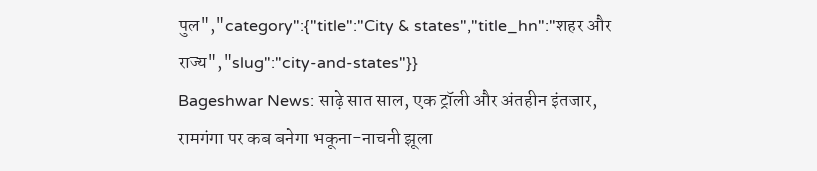पुल","category":{"title":"City & states","title_hn":"शहर और राज्य","slug":"city-and-states"}}
Bageshwar News: साढ़े सात साल, एक ट्रॉली और अंतहीन इंतजार, रामगंगा पर कब बनेगा भकूना-नाचनी झूला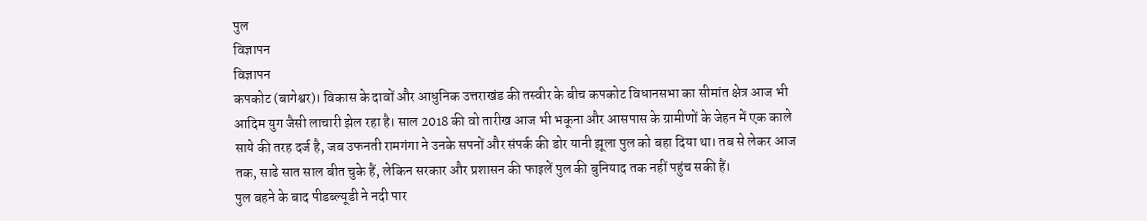पुल
विज्ञापन
विज्ञापन
कपकोट (बागेश्वर)। विकास के दावों और आधुनिक उत्तराखंड की तस्वीर के बीच कपकोट विधानसभा का सीमांत क्षेत्र आज भी आदिम युग जैसी लाचारी झेल रहा है। साल 2018 की वो तारीख आज भी भकूना और आसपास के ग्रामीणों के जेहन में एक काले साये की तरह दर्ज है, जब उफनती रामगंगा ने उनके सपनों और संपर्क की डोर यानी झूला पुल को बहा दिया था। तब से लेकर आज तक, साढे सात साल बीत चुके हैं, लेकिन सरकार और प्रशासन की फाइलें पुल की बुनियाद तक नहीं पहुंच सकी हैं।
पुल बहने के बाद पीडब्ल्यूडी ने नदी पार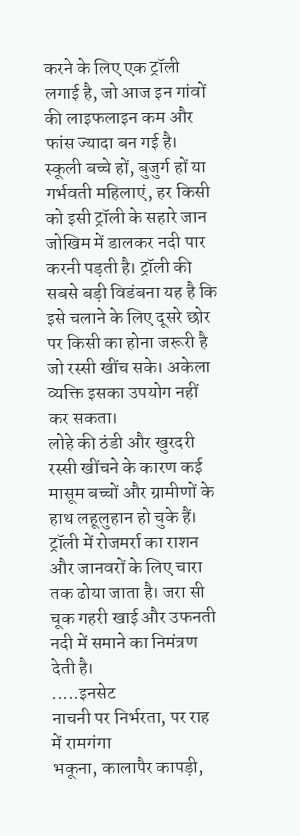करने के लिए एक ट्रॉली लगाई है, जो आज इन गांवों की लाइफलाइन कम और फांस ज्यादा बन गई है। स्कूली बच्चे हों, बुजुर्ग हों या गर्भवती महिलाएं, हर किसी को इसी ट्रॉली के सहारे जान जोखिम में डालकर नदी पार करनी पड़ती है। ट्रॉली की सबसे बड़ी विडंबना यह है कि इसे चलाने के लिए दूसरे छोर पर किसी का होना जरूरी है जो रस्सी खींच सके। अकेला व्यक्ति इसका उपयोग नहीं कर सकता।
लोहे की ठंडी और खुरदरी रस्सी खींचने के कारण कई मासूम बच्चों और ग्रामीणों के हाथ लहूलुहान हो चुके हैं। ट्रॉली में रोजमर्रा का राशन और जानवरों के लिए चारा तक ढोया जाता है। जरा सी चूक गहरी खाई और उफनती नदी में समाने का निमंत्रण देती है।
.....इनसेट
नाचनी पर निर्भरता, पर राह में रामगंगा
भकूना, कालापैर कापड़ी,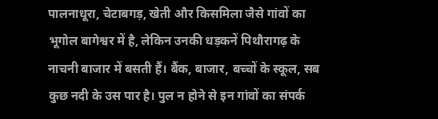पालनाधूरा, चेटाबगड़, खेती और किसमिला जैसे गांवों का भूगोल बागेश्वर में है, लेकिन उनकी धड़कनें पिथौरागढ़ के नाचनी बाजार में बसती हैं। बैंक, बाजार, बच्चों के स्कूल, सब कुछ नदी के उस पार है। पुल न होने से इन गांवों का संपर्क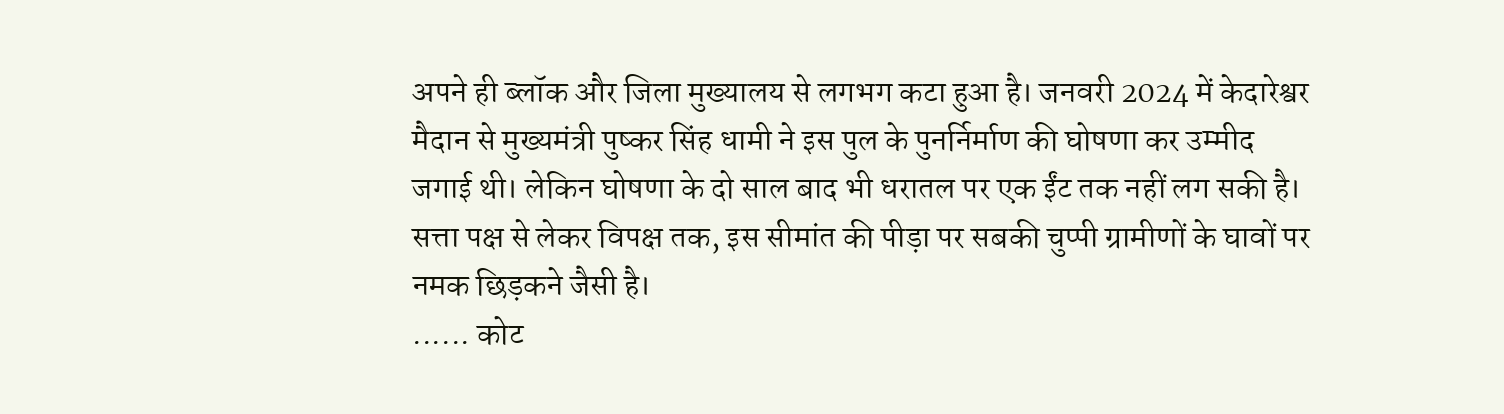अपने ही ब्लॉक और जिला मुख्यालय से लगभग कटा हुआ है। जनवरी 2024 में केदारेश्वर मैदान से मुख्यमंत्री पुष्कर सिंह धामी ने इस पुल के पुनर्निर्माण की घोषणा कर उम्मीद जगाई थी। लेकिन घोषणा के दो साल बाद भी धरातल पर एक ईंट तक नहीं लग सकी है। सत्ता पक्ष से लेकर विपक्ष तक, इस सीमांत की पीड़ा पर सबकी चुप्पी ग्रामीणों के घावों पर नमक छिड़कने जैसी है।
...... कोट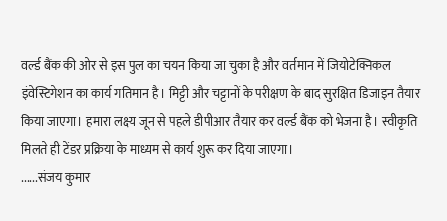वर्ल्ड बैंक की ओर से इस पुल का चयन किया जा चुका है और वर्तमान में जियोटेक्निकल इंवेस्टिगेशन का कार्य गतिमान है। मिट्टी और चट्टानों के परीक्षण के बाद सुरक्षित डिजाइन तैयार किया जाएगा। हमारा लक्ष्य जून से पहले डीपीआर तैयार कर वर्ल्ड बैंक को भेजना है। स्वीकृति मिलते ही टेंडर प्रक्रिया के माध्यम से कार्य शुरू कर दिया जाएगा।
......संजय कुमार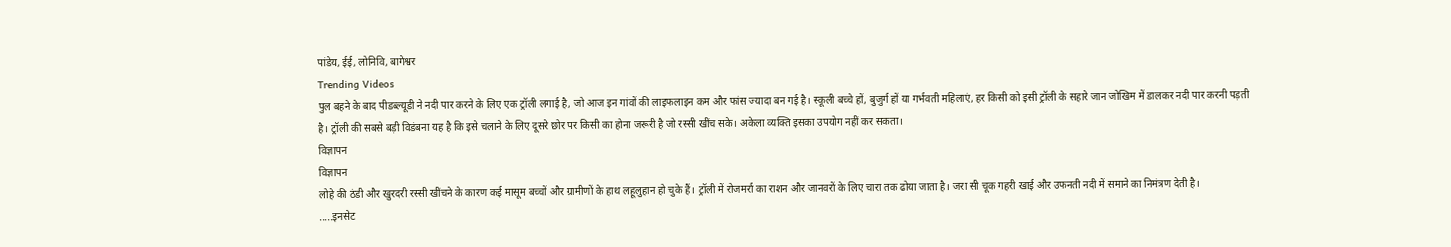पांडेय, ईई, लोनिवि, बागेश्वर
Trending Videos
पुल बहने के बाद पीडब्ल्यूडी ने नदी पार करने के लिए एक ट्रॉली लगाई है, जो आज इन गांवों की लाइफलाइन कम और फांस ज्यादा बन गई है। स्कूली बच्चे हों, बुजुर्ग हों या गर्भवती महिलाएं, हर किसी को इसी ट्रॉली के सहारे जान जोखिम में डालकर नदी पार करनी पड़ती है। ट्रॉली की सबसे बड़ी विडंबना यह है कि इसे चलाने के लिए दूसरे छोर पर किसी का होना जरूरी है जो रस्सी खींच सके। अकेला व्यक्ति इसका उपयोग नहीं कर सकता।
विज्ञापन
विज्ञापन
लोहे की ठंडी और खुरदरी रस्सी खींचने के कारण कई मासूम बच्चों और ग्रामीणों के हाथ लहूलुहान हो चुके हैं। ट्रॉली में रोजमर्रा का राशन और जानवरों के लिए चारा तक ढोया जाता है। जरा सी चूक गहरी खाई और उफनती नदी में समाने का निमंत्रण देती है।
.....इनसेट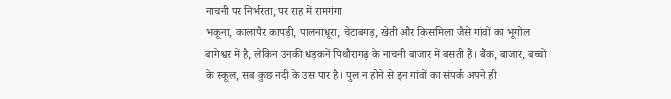नाचनी पर निर्भरता, पर राह में रामगंगा
भकूना, कालापैर कापड़ी, पालनाधूरा, चेटाबगड़, खेती और किसमिला जैसे गांवों का भूगोल बागेश्वर में है, लेकिन उनकी धड़कनें पिथौरागढ़ के नाचनी बाजार में बसती हैं। बैंक, बाजार, बच्चों के स्कूल, सब कुछ नदी के उस पार है। पुल न होने से इन गांवों का संपर्क अपने ही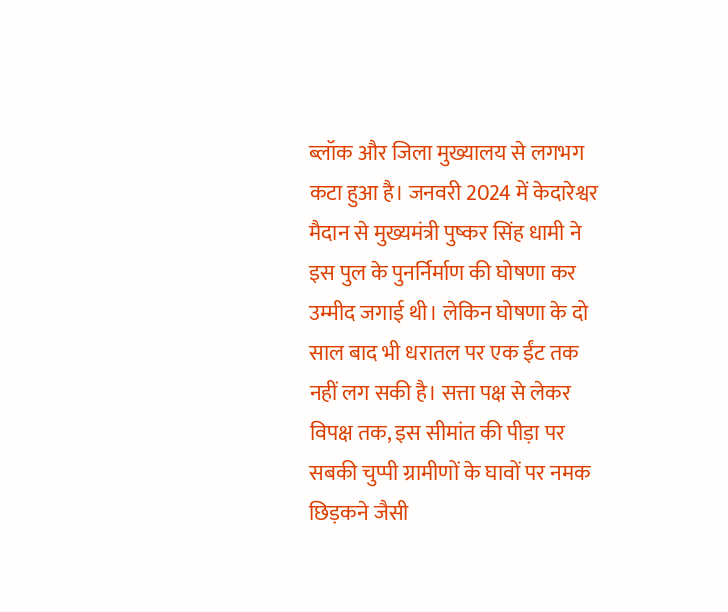ब्लॉक और जिला मुख्यालय से लगभग कटा हुआ है। जनवरी 2024 में केदारेश्वर मैदान से मुख्यमंत्री पुष्कर सिंह धामी ने इस पुल के पुनर्निर्माण की घोषणा कर उम्मीद जगाई थी। लेकिन घोषणा के दो साल बाद भी धरातल पर एक ईंट तक नहीं लग सकी है। सत्ता पक्ष से लेकर विपक्ष तक, इस सीमांत की पीड़ा पर सबकी चुप्पी ग्रामीणों के घावों पर नमक छिड़कने जैसी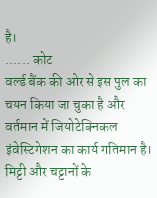है।
...... कोट
वर्ल्ड बैंक की ओर से इस पुल का चयन किया जा चुका है और वर्तमान में जियोटेक्निकल इंवेस्टिगेशन का कार्य गतिमान है। मिट्टी और चट्टानों के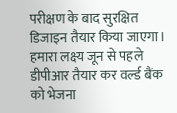परीक्षण के बाद सुरक्षित डिजाइन तैयार किया जाएगा। हमारा लक्ष्य जून से पहले डीपीआर तैयार कर वर्ल्ड बैंक को भेजना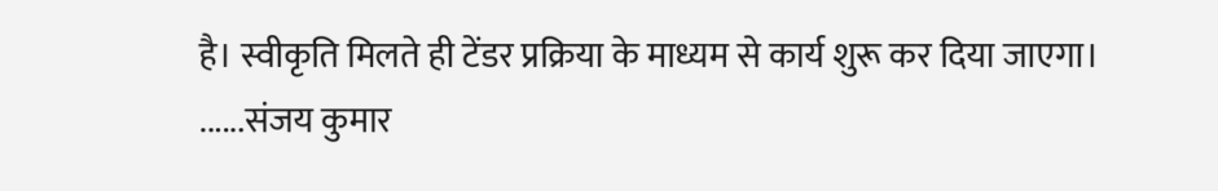है। स्वीकृति मिलते ही टेंडर प्रक्रिया के माध्यम से कार्य शुरू कर दिया जाएगा।
......संजय कुमार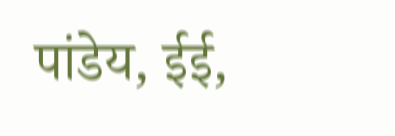पांडेय, ईई,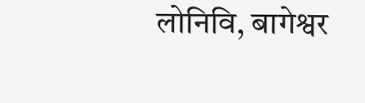लोनिवि, बागेश्वर